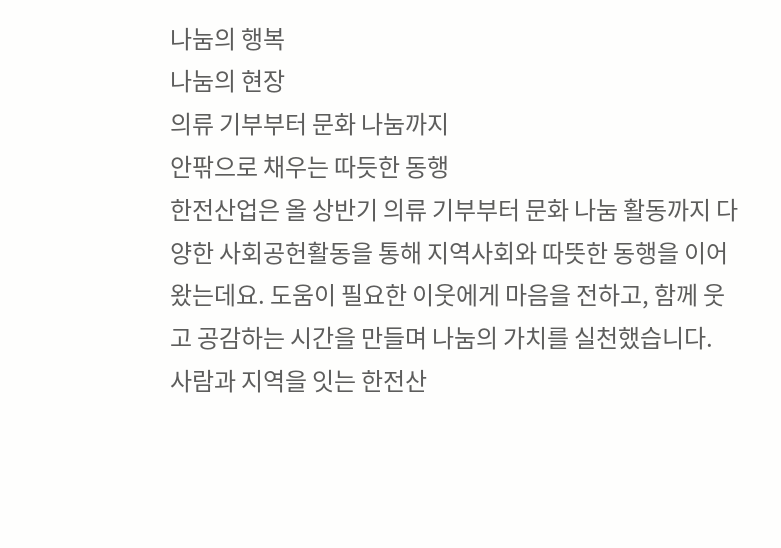나눔의 행복
나눔의 현장
의류 기부부터 문화 나눔까지
안팎으로 채우는 따듯한 동행
한전산업은 올 상반기 의류 기부부터 문화 나눔 활동까지 다양한 사회공헌활동을 통해 지역사회와 따뜻한 동행을 이어왔는데요. 도움이 필요한 이웃에게 마음을 전하고, 함께 웃고 공감하는 시간을 만들며 나눔의 가치를 실천했습니다. 사람과 지역을 잇는 한전산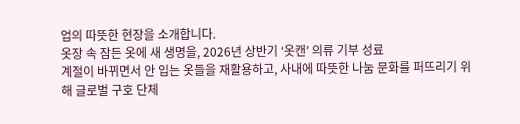업의 따뜻한 현장을 소개합니다.
옷장 속 잠든 옷에 새 생명을, 2026년 상반기 ‘옷캔’ 의류 기부 성료
계절이 바뀌면서 안 입는 옷들을 재활용하고, 사내에 따뜻한 나눔 문화를 퍼뜨리기 위해 글로벌 구호 단체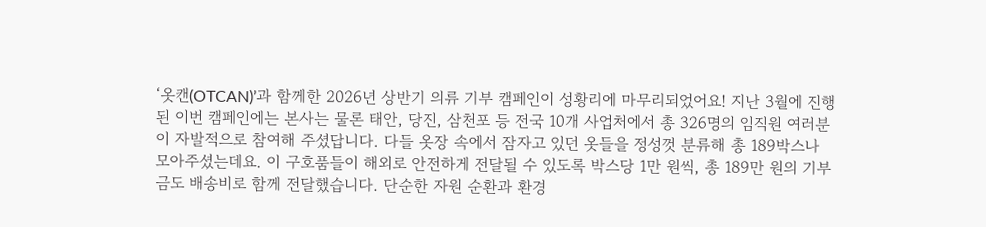‘옷캔(OTCAN)’과 함께한 2026년 상반기 의류 기부 캠페인이 성황리에 마무리되었어요! 지난 3월에 진행된 이번 캠페인에는 본사는 물론 태안, 당진, 삼천포 등 전국 10개 사업처에서 총 326명의 임직원 여러분이 자발적으로 참여해 주셨답니다. 다들 옷장 속에서 잠자고 있던 옷들을 정성껏 분류해 총 189박스나 모아주셨는데요. 이 구호품들이 해외로 안전하게 전달될 수 있도록 박스당 1만 원씩, 총 189만 원의 기부금도 배송비로 함께 전달했습니다. 단순한 자원 순환과 환경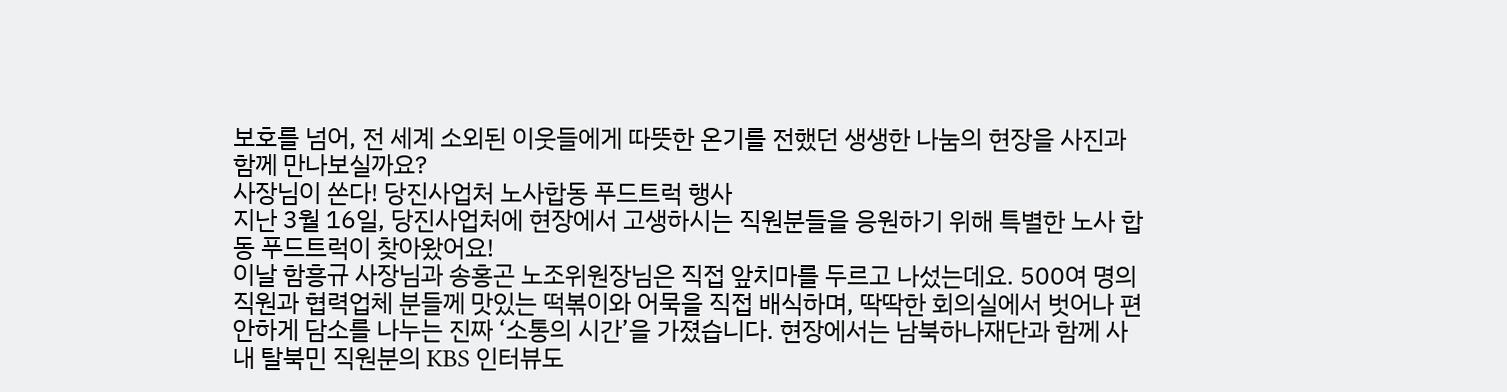보호를 넘어, 전 세계 소외된 이웃들에게 따뜻한 온기를 전했던 생생한 나눔의 현장을 사진과 함께 만나보실까요?
사장님이 쏜다! 당진사업처 노사합동 푸드트럭 행사
지난 3월 16일, 당진사업처에 현장에서 고생하시는 직원분들을 응원하기 위해 특별한 노사 합동 푸드트럭이 찾아왔어요!
이날 함흥규 사장님과 송홍곤 노조위원장님은 직접 앞치마를 두르고 나섰는데요. 500여 명의 직원과 협력업체 분들께 맛있는 떡볶이와 어묵을 직접 배식하며, 딱딱한 회의실에서 벗어나 편안하게 담소를 나누는 진짜 ‘소통의 시간’을 가졌습니다. 현장에서는 남북하나재단과 함께 사내 탈북민 직원분의 KBS 인터뷰도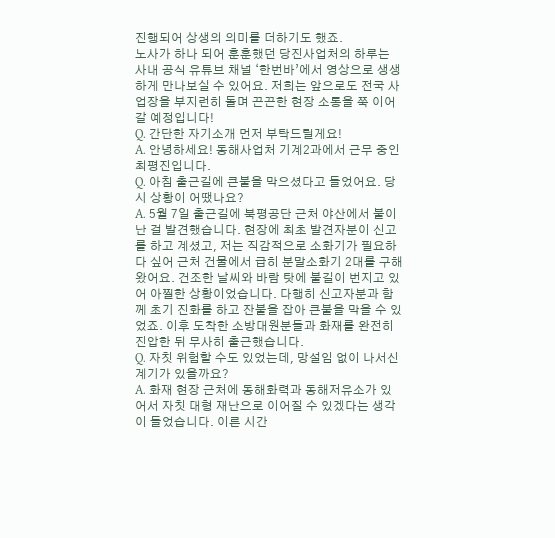진행되어 상생의 의미를 더하기도 했죠.
노사가 하나 되어 훈훈했던 당진사업처의 하루는 사내 공식 유튜브 채널 ‘한번바’에서 영상으로 생생하게 만나보실 수 있어요. 저희는 앞으로도 전국 사업장을 부지런히 돌며 끈끈한 현장 소통을 쭉 이어갈 예정입니다!
Q. 간단한 자기소개 먼저 부탁드릴게요!
A. 안녕하세요! 동해사업처 기계2과에서 근무 중인 최평진입니다.
Q. 아침 출근길에 큰불을 막으셨다고 들었어요. 당시 상황이 어땠나요?
A. 5월 7일 출근길에 북평공단 근처 야산에서 불이 난 걸 발견했습니다. 현장에 최초 발견자분이 신고를 하고 계셨고, 저는 직감적으로 소화기가 필요하다 싶어 근처 건물에서 급히 분말소화기 2대를 구해왔어요. 건조한 날씨와 바람 탓에 불길이 번지고 있어 아찔한 상황이었습니다. 다행히 신고자분과 함께 초기 진화를 하고 잔불을 잡아 큰불을 막을 수 있었죠. 이후 도착한 소방대원분들과 화재를 완전히 진압한 뒤 무사히 출근했습니다.
Q. 자칫 위험할 수도 있었는데, 망설임 없이 나서신 계기가 있을까요?
A. 화재 현장 근처에 동해화력과 동해저유소가 있어서 자칫 대형 재난으로 이어질 수 있겠다는 생각이 들었습니다. 이른 시간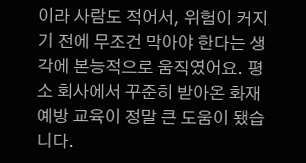이라 사람도 적어서, 위험이 커지기 전에 무조건 막아야 한다는 생각에 본능적으로 움직였어요. 평소 회사에서 꾸준히 받아온 화재 예방 교육이 정말 큰 도움이 됐습니다.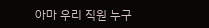아마 우리 직원 누구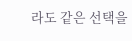라도 같은 선택을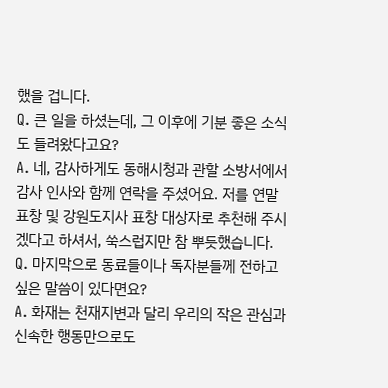했을 겁니다.
Q. 큰 일을 하셨는데, 그 이후에 기분 좋은 소식도 들려왔다고요?
A. 네, 감사하게도 동해시청과 관할 소방서에서 감사 인사와 함께 연락을 주셨어요. 저를 연말 표창 및 강원도지사 표창 대상자로 추천해 주시겠다고 하셔서, 쑥스럽지만 참 뿌듯했습니다.
Q. 마지막으로 동료들이나 독자분들께 전하고 싶은 말씀이 있다면요?
A. 화재는 천재지변과 달리 우리의 작은 관심과 신속한 행동만으로도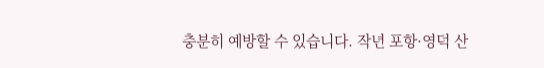충분히 예방할 수 있습니다. 작년 포항·영덕 산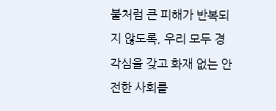불처럼 큰 피해가 반복되지 않도록, 우리 모두 경각심을 갖고 화재 없는 안전한 사회를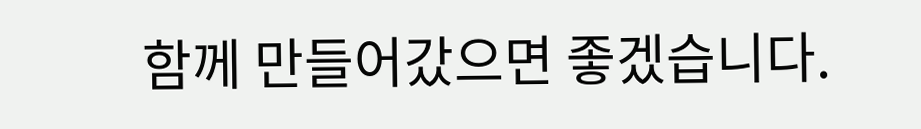함께 만들어갔으면 좋겠습니다.